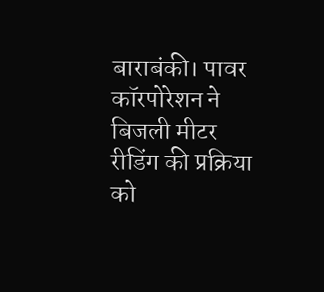बाराबंकी। पावर कॉरपोरेशन ने बिजली मीटर रीडिंग की प्रक्रिया को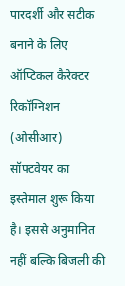पारदर्शी और सटीक बनाने के लिए ऑप्टिकल कैरेक्टर रिकॉग्निशन (ओसीआर) सॉफ्टवेयर का इस्तेमाल शुरू किया है। इससे अनुमानित नहीं बल्कि बिजली की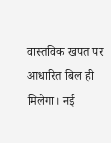वास्तविक खपत पर आधारित बिल ही मिलेगा। नई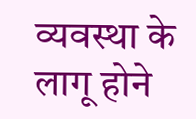व्यवस्था के लागू होने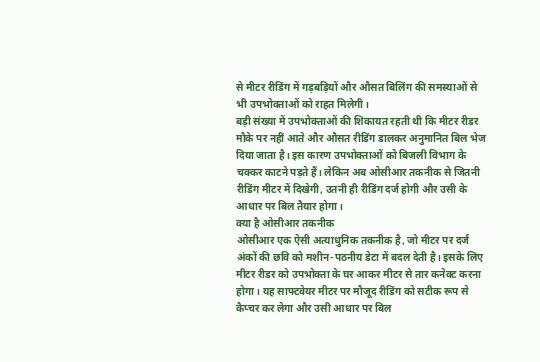से मीटर रीडिंग में गड़बड़ियों और औसत बिलिंग की समस्याओं से भी उपभोक्ताओं को राहत मिलेगी।
बड़ी संख्या में उपभोक्ताओं की शिकायत रहती थी कि मीटर रीडर मौके पर नहीं आते और औसत रीडिंग डालकर अनुमानित बिल भेज दिया जाता है। इस कारण उपभोक्ताओं को बिजली विभाग के चक्कर काटने पड़ते हैं। लेकिन अब ओसीआर तकनीक से जितनी रीडिंग मीटर में दिखेगी, उतनी ही रीडिंग दर्ज होगी और उसी के आधार पर बिल तैयार होगा।
क्या है ओसीआर तकनीक
ओसीआर एक ऐसी अत्याधुनिक तकनीक है, जो मीटर पर दर्ज अंकों की छवि को मशीन-पठनीय डेटा में बदल देती है। इसके लिए मीटर रीडर को उपभोक्ता के घर आकर मीटर से तार कनेक्ट करना होगा। यह साफ्टवेयर मीटर पर मौजूद रीडिंग को सटीक रूप से कैप्चर कर लेगा और उसी आधार पर बिल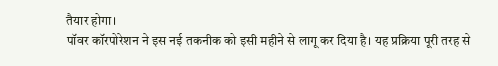तैयार होगा।
पॉवर कॉरपोरेशन ने इस नई तकनीक को इसी महीने से लागू कर दिया है। यह प्रक्रिया पूरी तरह से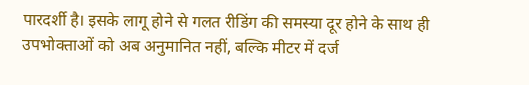पारदर्शी है। इसके लागू होने से गलत रीडिंग की समस्या दूर होने के साथ ही उपभोक्ताओं को अब अनुमानित नहीं, बल्कि मीटर में दर्ज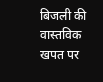बिजली की वास्तविक खपत पर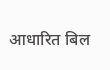आधारित बिल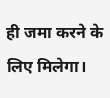ही जमा करने के लिए मिलेगा।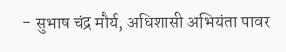- सुभाष चंद्र मौर्य, अधिशासी अभियंता पावर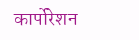कार्पोरेशन